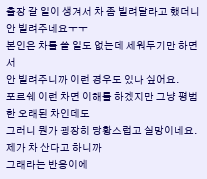출장 갈 일이 생겨서 차 좀 빌려달라고 했더니
안 빌려주네요ㅜㅜ
본인은 차를 쓸 일도 없는데 세워두기만 하면서
안 빌려주니까 이런 경우도 있나 싶어요.
포르쉐 이런 차면 이해를 하겠지만 그냥 평범한 오래된 차인데도
그러니 뭔가 굉장히 당황스럽고 실망이네요.
제가 차 산다고 하니까
그래라는 반응이에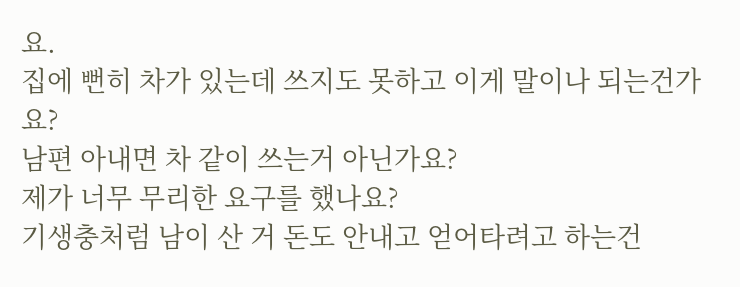요.
집에 뻔히 차가 있는데 쓰지도 못하고 이게 말이나 되는건가요?
남편 아내면 차 같이 쓰는거 아닌가요?
제가 너무 무리한 요구를 했나요?
기생충처럼 남이 산 거 돈도 안내고 얻어타려고 하는건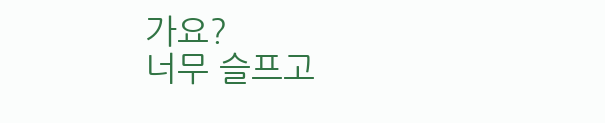가요?
너무 슬프고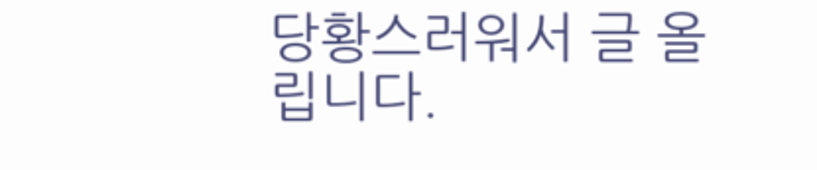당황스러워서 글 올립니다.